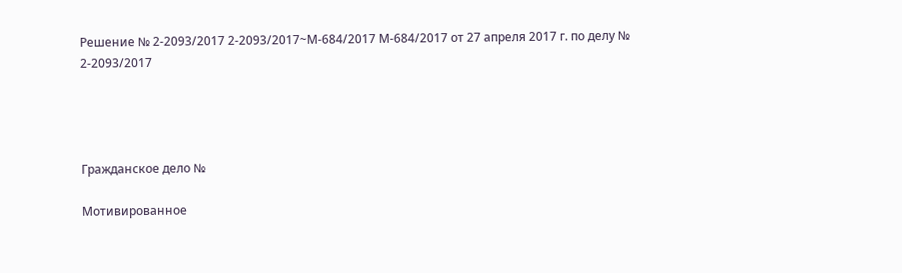Решение № 2-2093/2017 2-2093/2017~М-684/2017 М-684/2017 от 27 апреля 2017 г. по делу № 2-2093/2017




Гражданское дело №

Мотивированное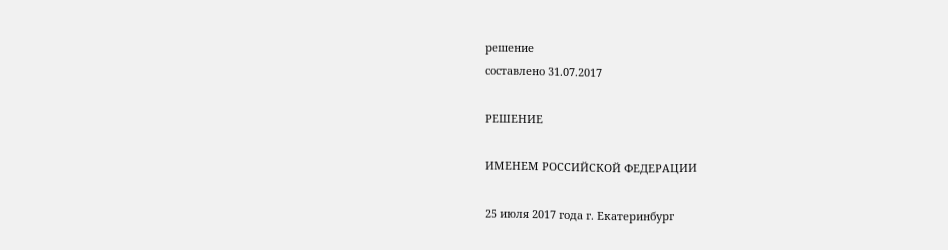решение
составлено 31.07.2017

РЕШЕНИЕ

ИМЕНЕМ РОССИЙСКОЙ ФЕДЕРАЦИИ

25 июля 2017 года г. Екатеринбург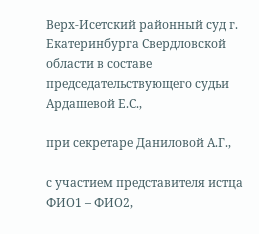Верх-Исетский районный суд г. Екатеринбурга Свердловской области в составе председательствующего судьи Ардашевой Е.С.,

при секретаре Даниловой А.Г.,

с участием представителя истца ФИО1 – ФИО2,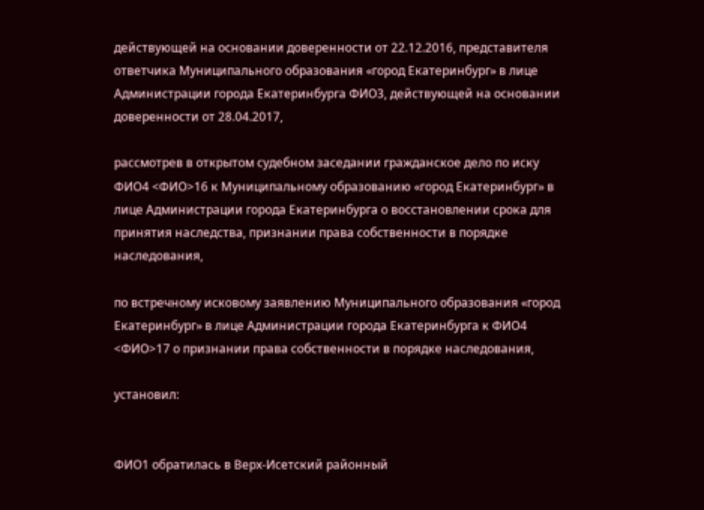действующей на основании доверенности от 22.12.2016, представителя ответчика Муниципального образования «город Екатеринбург» в лице Администрации города Екатеринбурга ФИО3, действующей на основании доверенности от 28.04.2017,

рассмотрев в открытом судебном заседании гражданское дело по иску ФИО4 <ФИО>16 к Муниципальному образованию «город Екатеринбург» в лице Администрации города Екатеринбурга о восстановлении срока для принятия наследства, признании права собственности в порядке наследования,

по встречному исковому заявлению Муниципального образования «город Екатеринбург» в лице Администрации города Екатеринбурга к ФИО4 <ФИО>17 о признании права собственности в порядке наследования,

установил:


ФИО1 обратилась в Верх-Исетский районный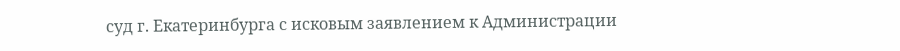суд г. Екатеринбурга с исковым заявлением к Администрации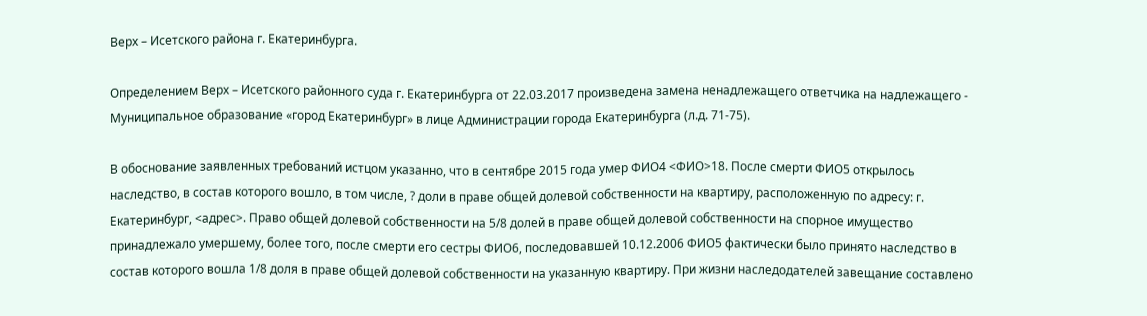Верх – Исетского района г. Екатеринбурга.

Определением Верх – Исетского районного суда г. Екатеринбурга от 22.03.2017 произведена замена ненадлежащего ответчика на надлежащего - Муниципальное образование «город Екатеринбург» в лице Администрации города Екатеринбурга (л.д. 71-75).

В обоснование заявленных требований истцом указанно, что в сентябре 2015 года умер ФИО4 <ФИО>18. После смерти ФИО5 открылось наследство, в состав которого вошло, в том числе, ? доли в праве общей долевой собственности на квартиру, расположенную по адресу: г. Екатеринбург, <адрес>. Право общей долевой собственности на 5/8 долей в праве общей долевой собственности на спорное имущество принадлежало умершему, более того, после смерти его сестры ФИО6, последовавшей 10.12.2006 ФИО5 фактически было принято наследство в состав которого вошла 1/8 доля в праве общей долевой собственности на указанную квартиру. При жизни наследодателей завещание составлено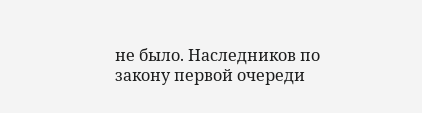не было. Наследников по закону первой очереди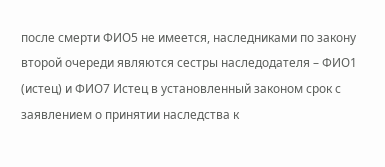после смерти ФИО5 не имеется, наследниками по закону второй очереди являются сестры наследодателя – ФИО1 (истец) и ФИО7 Истец в установленный законом срок с заявлением о принятии наследства к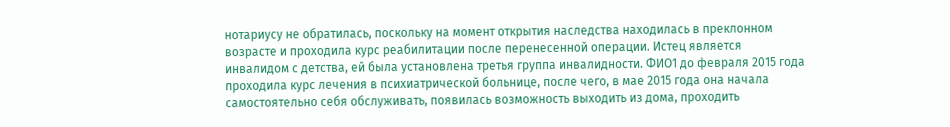нотариусу не обратилась, поскольку на момент открытия наследства находилась в преклонном возрасте и проходила курс реабилитации после перенесенной операции. Истец является инвалидом с детства, ей была установлена третья группа инвалидности. ФИО1 до февраля 2015 года проходила курс лечения в психиатрической больнице, после чего, в мае 2015 года она начала самостоятельно себя обслуживать, появилась возможность выходить из дома, проходить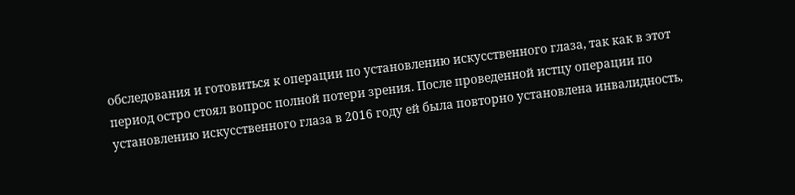обследования и готовиться к операции по установлению искусственного глаза, так как в этот период остро стоял вопрос полной потери зрения. После проведенной истцу операции по установлению искусственного глаза в 2016 году ей была повторно установлена инвалидность,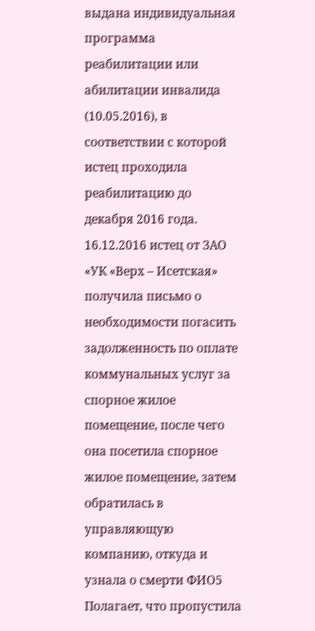выдана индивидуальная программа реабилитации или абилитации инвалида (10.05.2016), в соответствии с которой истец проходила реабилитацию до декабря 2016 года. 16.12.2016 истец от ЗАО «УК «Верх – Исетская» получила письмо о необходимости погасить задолженность по оплате коммунальных услуг за спорное жилое помещение, после чего она посетила спорное жилое помещение, затем обратилась в управляющую компанию, откуда и узнала о смерти ФИО5 Полагает, что пропустила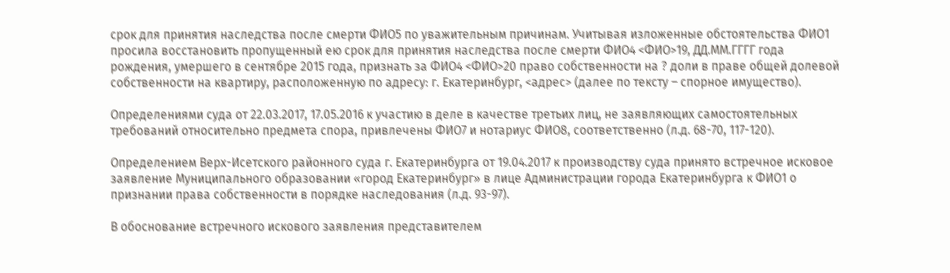срок для принятия наследства после смерти ФИО5 по уважительным причинам. Учитывая изложенные обстоятельства ФИО1 просила восстановить пропущенный ею срок для принятия наследства после смерти ФИО4 <ФИО>19, ДД.ММ.ГГГГ года рождения, умершего в сентябре 2015 года, признать за ФИО4 <ФИО>20 право собственности на ? доли в праве общей долевой собственности на квартиру, расположенную по адресу: г. Екатеринбург, <адрес> (далее по тексту – спорное имущество).

Определениями суда от 22.03.2017, 17.05.2016 к участию в деле в качестве третьих лиц, не заявляющих самостоятельных требований относительно предмета спора, привлечены ФИО7 и нотариус ФИО8, соответственно (л.д. 68-70, 117-120).

Определением Верх-Исетского районного суда г. Екатеринбурга от 19.04.2017 к производству суда принято встречное исковое заявление Муниципального образовании «город Екатеринбург» в лице Администрации города Екатеринбурга к ФИО1 о признании права собственности в порядке наследования (л.д. 93-97).

В обоснование встречного искового заявления представителем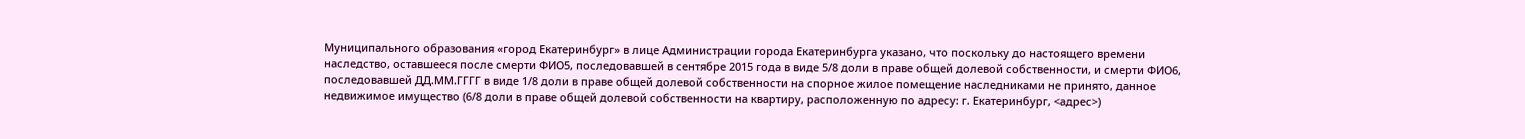Муниципального образования «город Екатеринбург» в лице Администрации города Екатеринбурга указано, что поскольку до настоящего времени наследство, оставшееся после смерти ФИО5, последовавшей в сентябре 2015 года в виде 5/8 доли в праве общей долевой собственности, и смерти ФИО6, последовавшей ДД.ММ.ГГГГ в виде 1/8 доли в праве общей долевой собственности на спорное жилое помещение наследниками не принято, данное недвижимое имущество (6/8 доли в праве общей долевой собственности на квартиру, расположенную по адресу: г. Екатеринбург, <адрес>)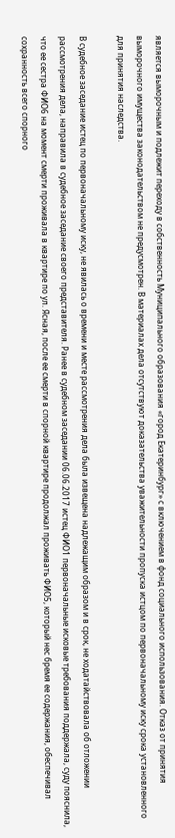является выморочным и подлежит переходу в собственность Муниципального образования «город Екатеринбург» с включением в фонд социального использования. Отказ от принятия выморочного имущества законодательством не предусмотрен. В материалах дела отсутствуют доказательства уважительности пропуска истцом по первоначальному иску срока установленного для принятия наследства.

В судебное заседание истец по первоначальному иску, не явилась о времени и месте рассмотрения дела была извещена надлежащим образом и в срок, не ходатайствовала об отложении рассмотрения дела, направила в судебное заседание своего представителя. Ранее в судебном заседании 06.06.2017 истец ФИО1 первоначальные исковые требования поддержала, суду пояснила, что ее сестра ФИО6 на момент смерти проживала в квартире по ул. Ясная, после ее смерти в спорной квартире продолжал проживать ФИО5, который нес бремя ее содержания, обеспечивал сохранность всего спорного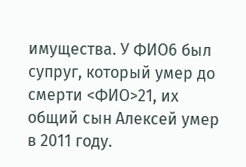имущества. У ФИО6 был супруг, который умер до смерти <ФИО>21, их общий сын Алексей умер в 2011 году.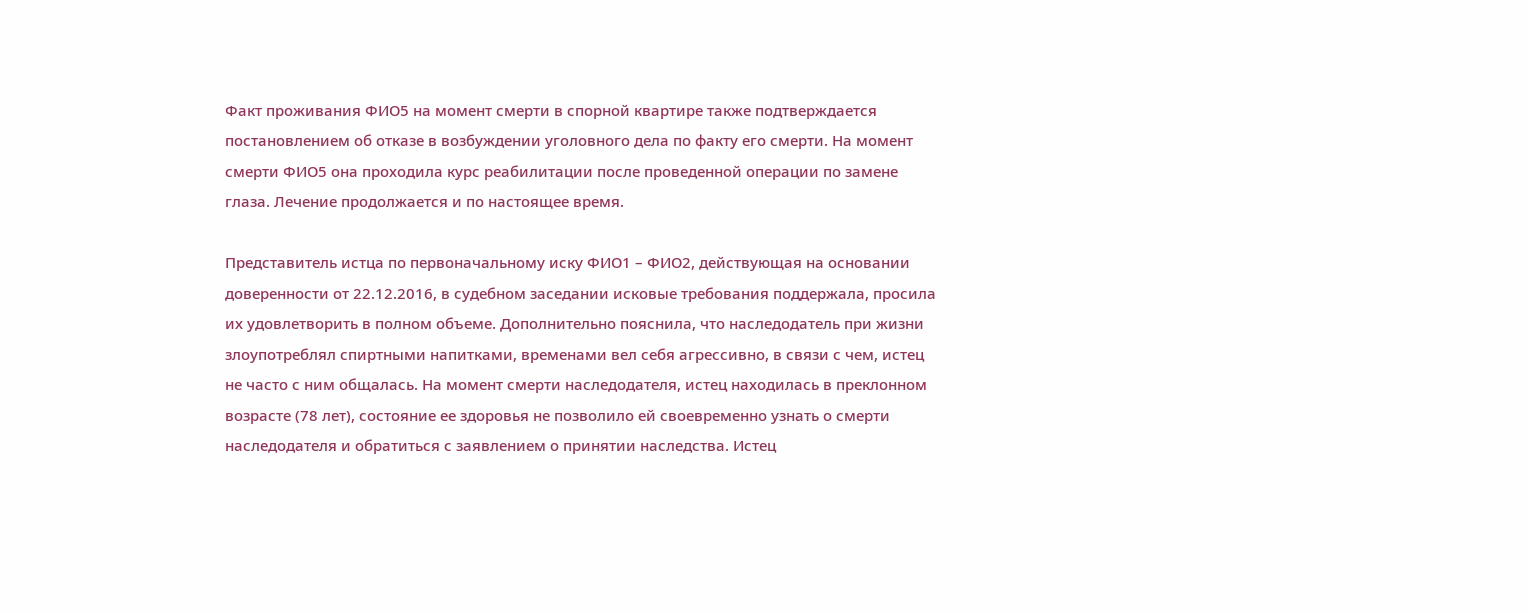Факт проживания ФИО5 на момент смерти в спорной квартире также подтверждается постановлением об отказе в возбуждении уголовного дела по факту его смерти. На момент смерти ФИО5 она проходила курс реабилитации после проведенной операции по замене глаза. Лечение продолжается и по настоящее время.

Представитель истца по первоначальному иску ФИО1 – ФИО2, действующая на основании доверенности от 22.12.2016, в судебном заседании исковые требования поддержала, просила их удовлетворить в полном объеме. Дополнительно пояснила, что наследодатель при жизни злоупотреблял спиртными напитками, временами вел себя агрессивно, в связи с чем, истец не часто с ним общалась. На момент смерти наследодателя, истец находилась в преклонном возрасте (78 лет), состояние ее здоровья не позволило ей своевременно узнать о смерти наследодателя и обратиться с заявлением о принятии наследства. Истец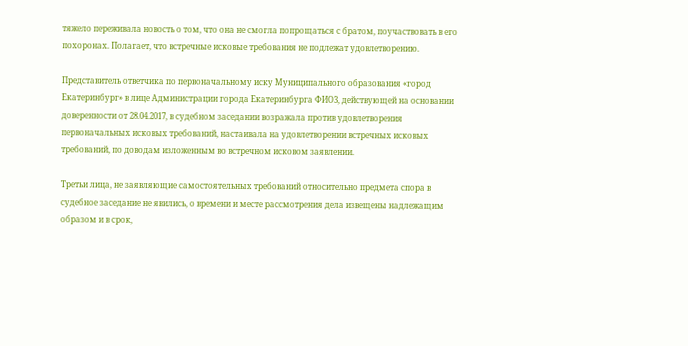тяжело переживала новость о том, что она не смогла попрощаться с братом, поучаствовать в его похоронах. Полагает, что встречные исковые требования не подлежат удовлетворению.

Представитель ответчика по первоначальному иску Муниципального образования «город Екатеринбург» в лице Администрации города Екатеринбурга ФИО3, действующей на основании доверенности от 28.04.2017, в судебном заседании возражала против удовлетворения первоначальных исковых требований, настаивала на удовлетворении встречных исковых требований, по доводам изложенным во встречном исковом заявлении.

Третьи лица, не заявляющие самостоятельных требований относительно предмета спора в судебное заседание не явились, о времени и месте рассмотрения дела извещены надлежащим образом и в срок,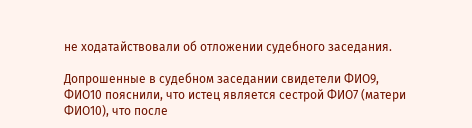не ходатайствовали об отложении судебного заседания.

Допрошенные в судебном заседании свидетели ФИО9, ФИО10 пояснили, что истец является сестрой ФИО7 (матери ФИО10), что после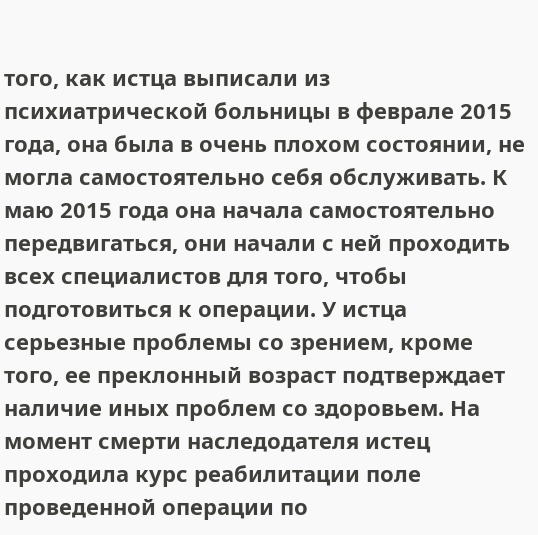того, как истца выписали из психиатрической больницы в феврале 2015 года, она была в очень плохом состоянии, не могла самостоятельно себя обслуживать. К маю 2015 года она начала самостоятельно передвигаться, они начали с ней проходить всех специалистов для того, чтобы подготовиться к операции. У истца серьезные проблемы со зрением, кроме того, ее преклонный возраст подтверждает наличие иных проблем со здоровьем. На момент смерти наследодателя истец проходила курс реабилитации поле проведенной операции по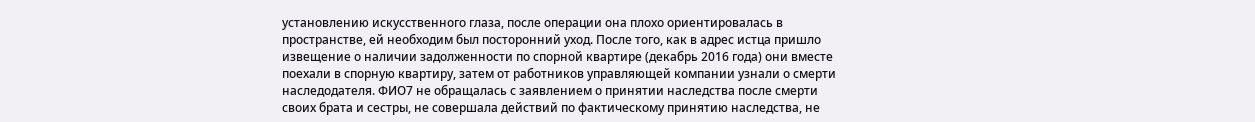установлению искусственного глаза, после операции она плохо ориентировалась в пространстве, ей необходим был посторонний уход. После того, как в адрес истца пришло извещение о наличии задолженности по спорной квартире (декабрь 2016 года) они вместе поехали в спорную квартиру, затем от работников управляющей компании узнали о смерти наследодателя. ФИО7 не обращалась с заявлением о принятии наследства после смерти своих брата и сестры, не совершала действий по фактическому принятию наследства, не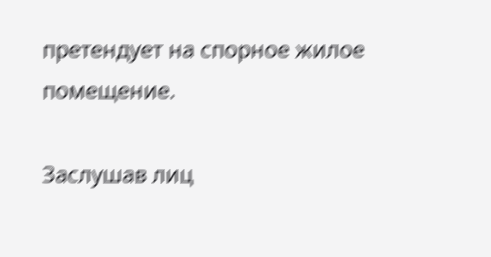претендует на спорное жилое помещение.

Заслушав лиц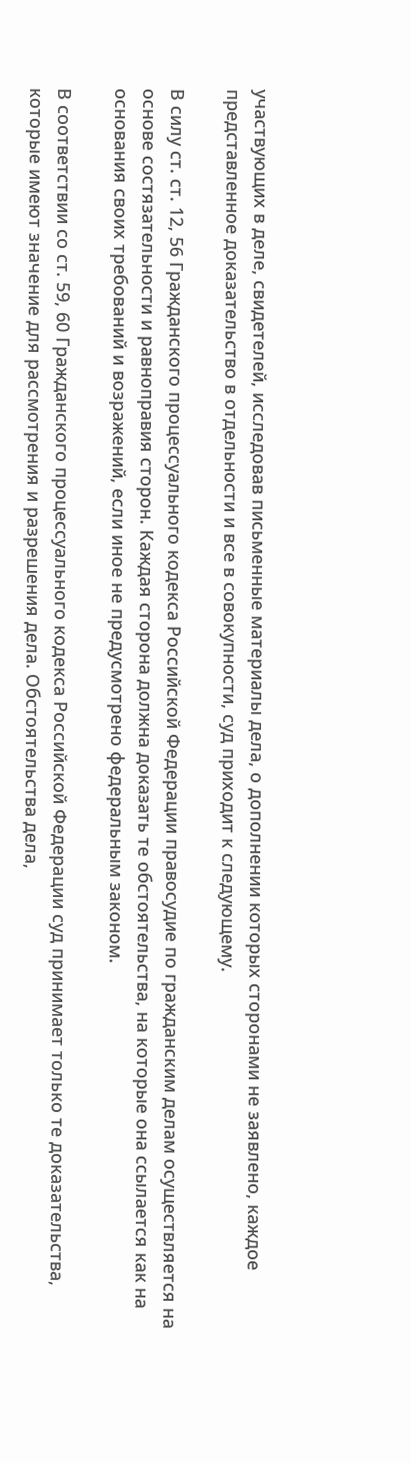участвующих в деле, свидетелей, исследовав письменные материалы дела, о дополнении которых сторонами не заявлено, каждое представленное доказательство в отдельности и все в совокупности, суд приходит к следующему.

В силу ст. ст. 12, 56 Гражданского процессуального кодекса Российской Федерации правосудие по гражданским делам осуществляется на основе состязательности и равноправия сторон. Каждая сторона должна доказать те обстоятельства, на которые она ссылается как на основания своих требований и возражений, если иное не предусмотрено федеральным законом.

В соответствии со ст. 59, 60 Гражданского процессуального кодекса Российской Федерации суд принимает только те доказательства, которые имеют значение для рассмотрения и разрешения дела. Обстоятельства дела,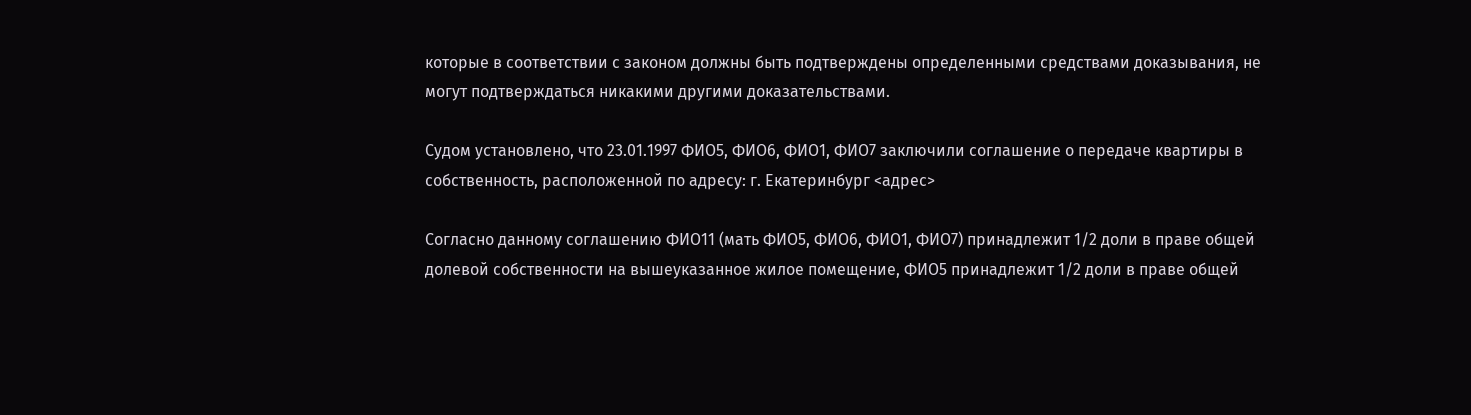которые в соответствии с законом должны быть подтверждены определенными средствами доказывания, не могут подтверждаться никакими другими доказательствами.

Судом установлено, что 23.01.1997 ФИО5, ФИО6, ФИО1, ФИО7 заключили соглашение о передаче квартиры в собственность, расположенной по адресу: г. Екатеринбург <адрес>

Согласно данному соглашению ФИО11 (мать ФИО5, ФИО6, ФИО1, ФИО7) принадлежит 1/2 доли в праве общей долевой собственности на вышеуказанное жилое помещение, ФИО5 принадлежит 1/2 доли в праве общей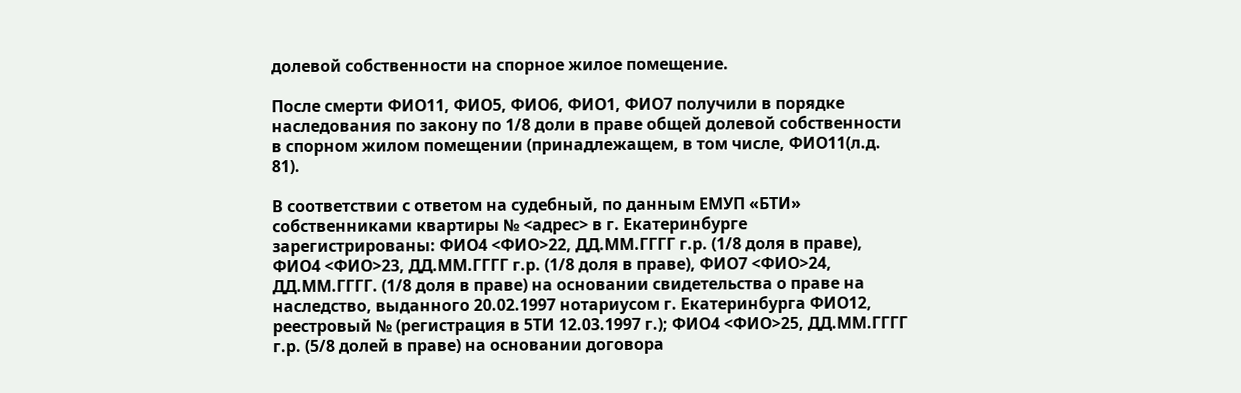долевой собственности на спорное жилое помещение.

После смерти ФИО11, ФИО5, ФИО6, ФИО1, ФИО7 получили в порядке наследования по закону по 1/8 доли в праве общей долевой собственности в спорном жилом помещении (принадлежащем, в том числе, ФИО11(л.д. 81).

В соответствии с ответом на судебный, по данным ЕМУП «БТИ» собственниками квартиры № <адрес> в г. Екатеринбурге зарегистрированы: ФИО4 <ФИО>22, ДД.ММ.ГГГГ г.р. (1/8 доля в праве), ФИО4 <ФИО>23, ДД.ММ.ГГГГ г.р. (1/8 доля в праве), ФИО7 <ФИО>24, ДД.ММ.ГГГГ. (1/8 доля в праве) на основании свидетельства о праве на наследство, выданного 20.02.1997 нотариусом г. Екатеринбурга ФИО12, реестровый № (регистрация в 5ТИ 12.03.1997 г.); ФИО4 <ФИО>25, ДД.ММ.ГГГГ г.р. (5/8 долей в праве) на основании договора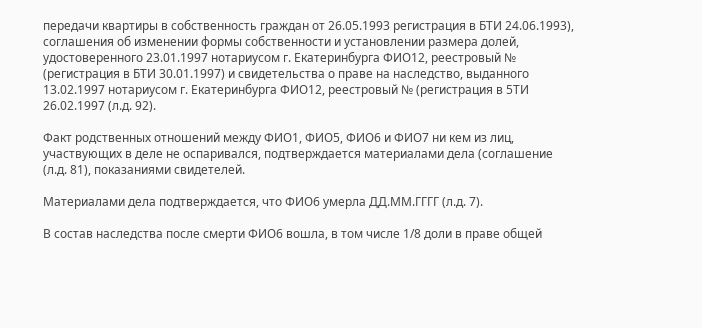передачи квартиры в собственность граждан от 26.05.1993 регистрация в БТИ 24.06.1993), соглашения об изменении формы собственности и установлении размера долей, удостоверенного 23.01.1997 нотариусом г. Екатеринбурга ФИО12, реестровый № (регистрация в БТИ 30.01.1997) и свидетельства о праве на наследство, выданного 13.02.1997 нотариусом г. Екатеринбурга ФИО12, реестровый № (регистрация в 5ТИ 26.02.1997 (л.д. 92).

Факт родственных отношений между ФИО1, ФИО5, ФИО6 и ФИО7 ни кем из лиц, участвующих в деле не оспаривался, подтверждается материалами дела (соглашение (л.д. 81), показаниями свидетелей.

Материалами дела подтверждается, что ФИО6 умерла ДД.ММ.ГГГГ (л.д. 7).

В состав наследства после смерти ФИО6 вошла, в том числе 1/8 доли в праве общей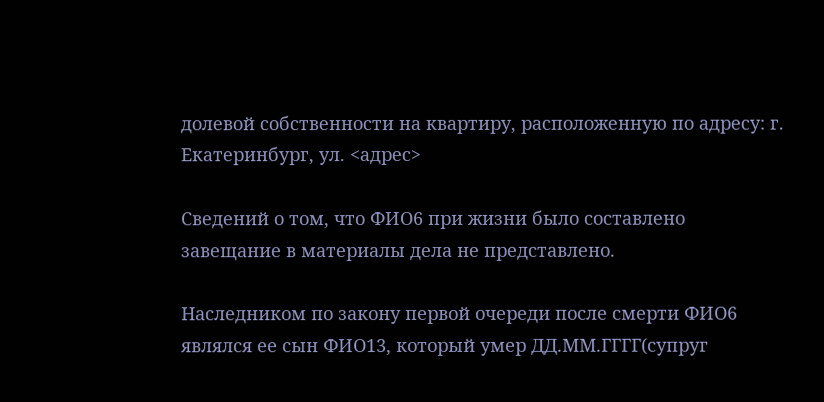долевой собственности на квартиру, расположенную по адресу: г. Екатеринбург, ул. <адрес>

Сведений о том, что ФИО6 при жизни было составлено завещание в материалы дела не представлено.

Наследником по закону первой очереди после смерти ФИО6 являлся ее сын ФИО13, который умер ДД.ММ.ГГГГ(супруг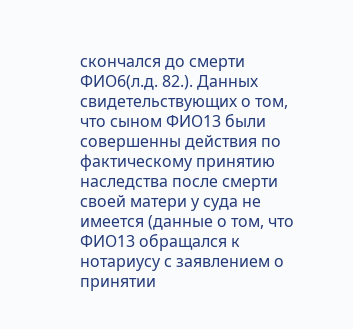скончался до смерти ФИО6(л.д. 82.). Данных свидетельствующих о том, что сыном ФИО13 были совершенны действия по фактическому принятию наследства после смерти своей матери у суда не имеется (данные о том, что ФИО13 обращался к нотариусу с заявлением о принятии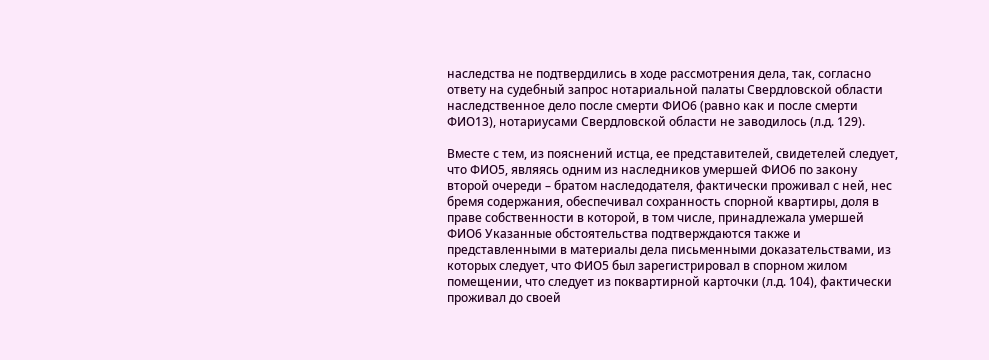наследства не подтвердились в ходе рассмотрения дела, так, согласно ответу на судебный запрос нотариальной палаты Свердловской области наследственное дело после смерти ФИО6 (равно как и после смерти ФИО13), нотариусами Свердловской области не заводилось (л.д. 129).

Вместе с тем, из пояснений истца, ее представителей, свидетелей следует, что ФИО5, являясь одним из наследников умершей ФИО6 по закону второй очереди – братом наследодателя, фактически проживал с ней, нес бремя содержания, обеспечивал сохранность спорной квартиры, доля в праве собственности в которой, в том числе, принадлежала умершей ФИО6 Указанные обстоятельства подтверждаются также и представленными в материалы дела письменными доказательствами, из которых следует, что ФИО5 был зарегистрировал в спорном жилом помещении, что следует из поквартирной карточки (л.д. 104), фактически проживал до своей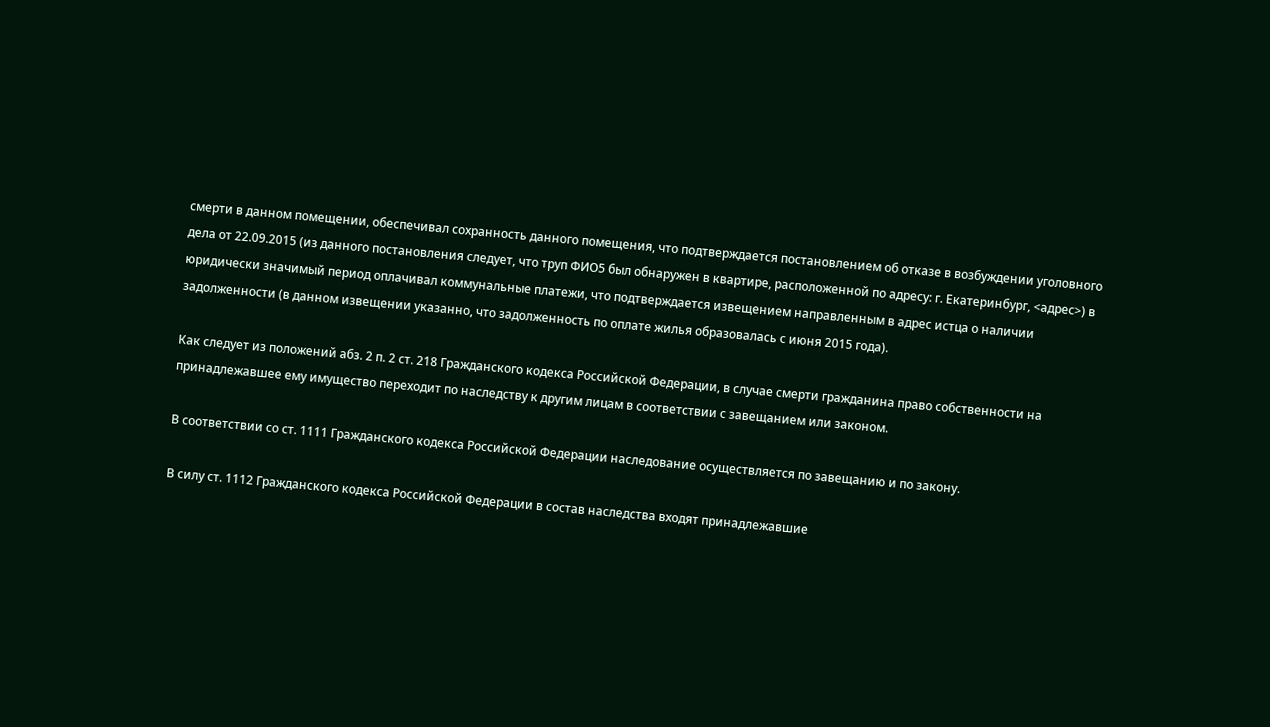смерти в данном помещении, обеспечивал сохранность данного помещения, что подтверждается постановлением об отказе в возбуждении уголовного дела от 22.09.2015 (из данного постановления следует, что труп ФИО5 был обнаружен в квартире, расположенной по адресу: г. Екатеринбург, <адрес>) в юридически значимый период оплачивал коммунальные платежи, что подтверждается извещением направленным в адрес истца о наличии задолженности (в данном извещении указанно, что задолженность по оплате жилья образовалась с июня 2015 года).

Как следует из положений абз. 2 п. 2 ст. 218 Гражданского кодекса Российской Федерации, в случае смерти гражданина право собственности на принадлежавшее ему имущество переходит по наследству к другим лицам в соответствии с завещанием или законом.

В соответствии со ст. 1111 Гражданского кодекса Российской Федерации наследование осуществляется по завещанию и по закону.

В силу ст. 1112 Гражданского кодекса Российской Федерации в состав наследства входят принадлежавшие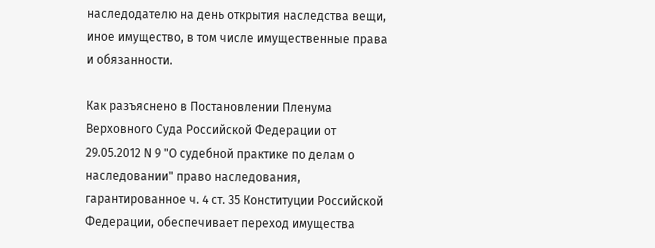наследодателю на день открытия наследства вещи, иное имущество, в том числе имущественные права и обязанности.

Как разъяснено в Постановлении Пленума Верховного Суда Российской Федерации от 29.05.2012 N 9 "О судебной практике по делам о наследовании" право наследования, гарантированное ч. 4 ст. 35 Конституции Российской Федерации, обеспечивает переход имущества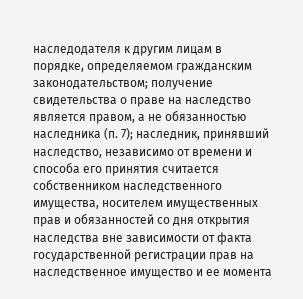наследодателя к другим лицам в порядке, определяемом гражданским законодательством; получение свидетельства о праве на наследство является правом, а не обязанностью наследника (п. 7); наследник, принявший наследство, независимо от времени и способа его принятия считается собственником наследственного имущества, носителем имущественных прав и обязанностей со дня открытия наследства вне зависимости от факта государственной регистрации прав на наследственное имущество и ее момента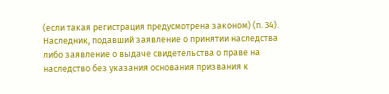(если такая регистрация предусмотрена законом) (п. 34). Наследник, подавший заявление о принятии наследства либо заявление о выдаче свидетельства о праве на наследство без указания основания призвания к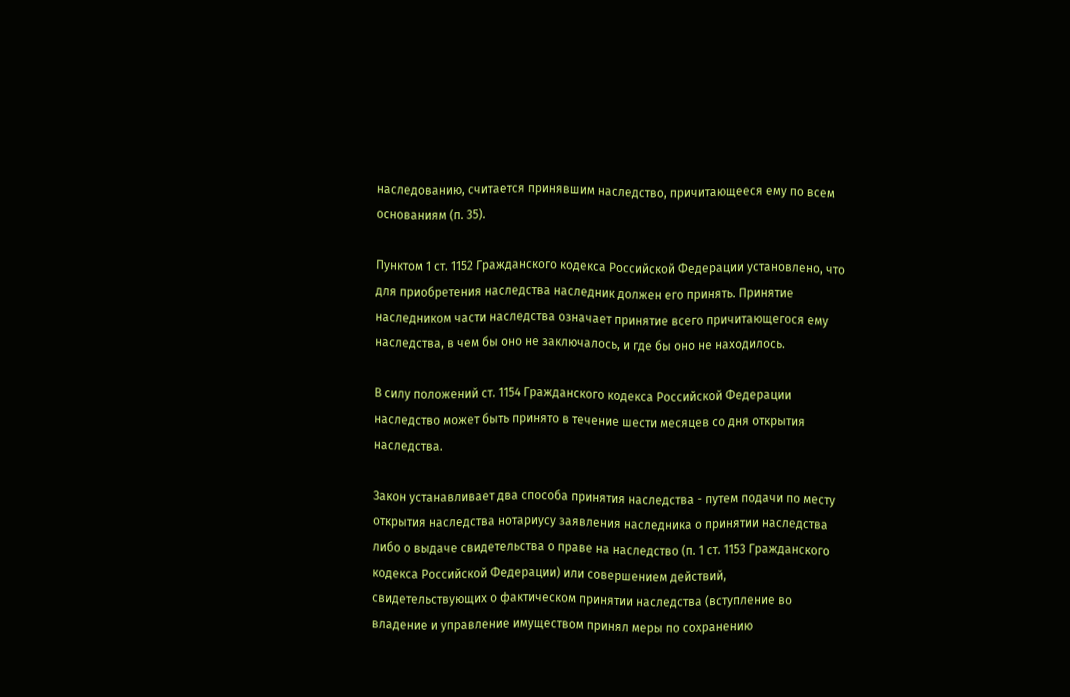наследованию, считается принявшим наследство, причитающееся ему по всем основаниям (п. 35).

Пунктом 1 ст. 1152 Гражданского кодекса Российской Федерации установлено, что для приобретения наследства наследник должен его принять. Принятие наследником части наследства означает принятие всего причитающегося ему наследства, в чем бы оно не заключалось, и где бы оно не находилось.

В силу положений ст. 1154 Гражданского кодекса Российской Федерации наследство может быть принято в течение шести месяцев со дня открытия наследства.

Закон устанавливает два способа принятия наследства - путем подачи по месту открытия наследства нотариусу заявления наследника о принятии наследства либо о выдаче свидетельства о праве на наследство (п. 1 ст. 1153 Гражданского кодекса Российской Федерации) или совершением действий, свидетельствующих о фактическом принятии наследства (вступление во владение и управление имуществом принял меры по сохранению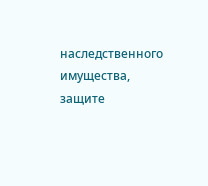наследственного имущества, защите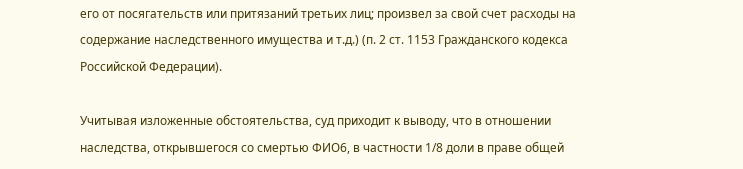его от посягательств или притязаний третьих лиц; произвел за свой счет расходы на содержание наследственного имущества и т.д.) (п. 2 ст. 1153 Гражданского кодекса Российской Федерации).

Учитывая изложенные обстоятельства, суд приходит к выводу, что в отношении наследства, открывшегося со смертью ФИО6, в частности 1/8 доли в праве общей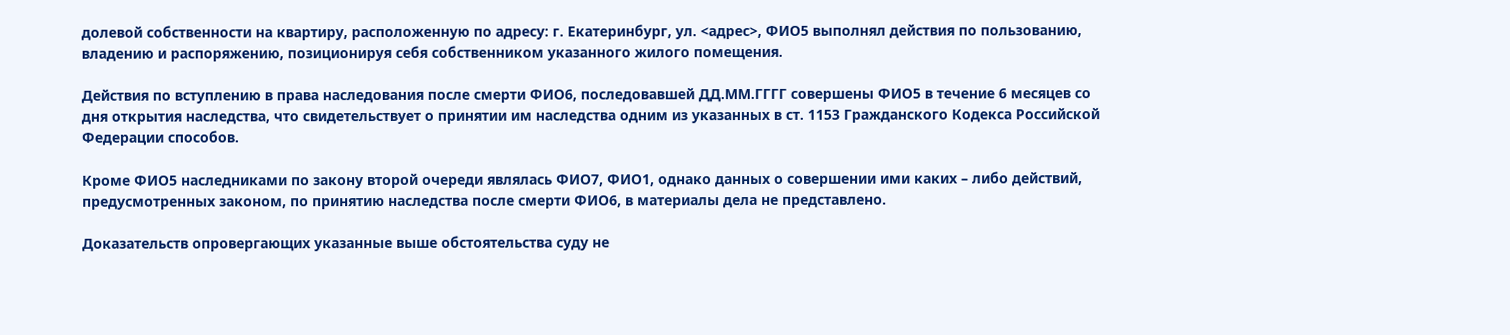долевой собственности на квартиру, расположенную по адресу: г. Екатеринбург, ул. <адрес>, ФИО5 выполнял действия по пользованию, владению и распоряжению, позиционируя себя собственником указанного жилого помещения.

Действия по вступлению в права наследования после смерти ФИО6, последовавшей ДД.ММ.ГГГГ совершены ФИО5 в течение 6 месяцев со дня открытия наследства, что свидетельствует о принятии им наследства одним из указанных в ст. 1153 Гражданского Кодекса Российской Федерации способов.

Кроме ФИО5 наследниками по закону второй очереди являлась ФИО7, ФИО1, однако данных о совершении ими каких – либо действий, предусмотренных законом, по принятию наследства после смерти ФИО6, в материалы дела не представлено.

Доказательств опровергающих указанные выше обстоятельства суду не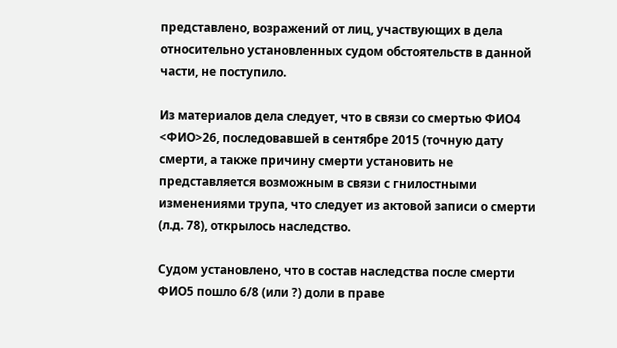представлено, возражений от лиц, участвующих в дела относительно установленных судом обстоятельств в данной части, не поступило.

Из материалов дела следует, что в связи со смертью ФИО4 <ФИО>26, последовавшей в сентябре 2015 (точную дату смерти, а также причину смерти установить не представляется возможным в связи с гнилостными изменениями трупа, что следует из актовой записи о смерти (л.д. 78), открылось наследство.

Судом установлено, что в состав наследства после смерти ФИО5 пошло 6/8 (или ?) доли в праве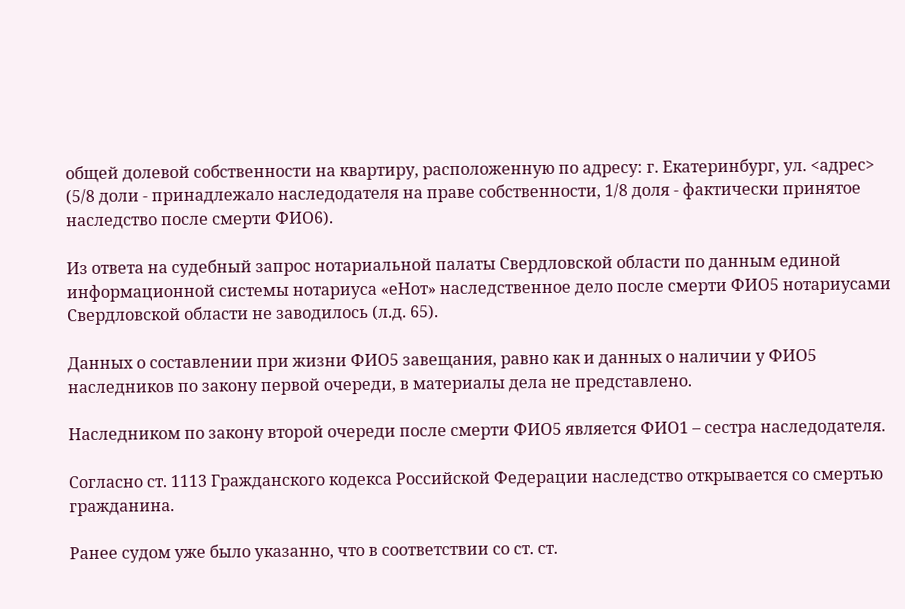общей долевой собственности на квартиру, расположенную по адресу: г. Екатеринбург, ул. <адрес> (5/8 доли - принадлежало наследодателя на праве собственности, 1/8 доля - фактически принятое наследство после смерти ФИО6).

Из ответа на судебный запрос нотариальной палаты Свердловской области по данным единой информационной системы нотариуса «еНот» наследственное дело после смерти ФИО5 нотариусами Свердловской области не заводилось (л.д. 65).

Данных о составлении при жизни ФИО5 завещания, равно как и данных о наличии у ФИО5 наследников по закону первой очереди, в материалы дела не представлено.

Наследником по закону второй очереди после смерти ФИО5 является ФИО1 – сестра наследодателя.

Согласно ст. 1113 Гражданского кодекса Российской Федерации наследство открывается со смертью гражданина.

Ранее судом уже было указанно, что в соответствии со ст. ст.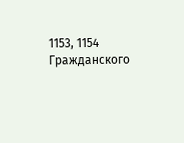1153, 1154 Гражданского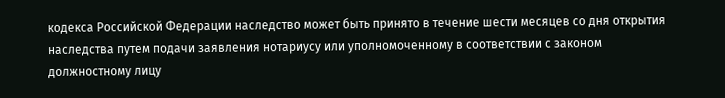кодекса Российской Федерации наследство может быть принято в течение шести месяцев со дня открытия наследства путем подачи заявления нотариусу или уполномоченному в соответствии с законом должностному лицу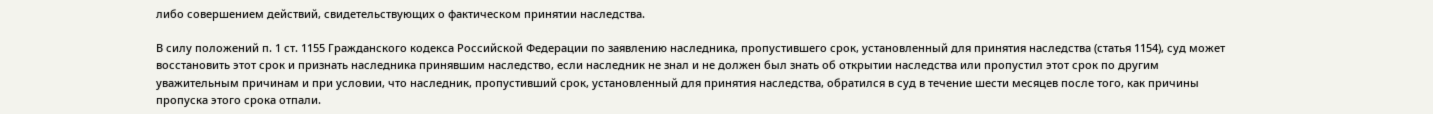либо совершением действий, свидетельствующих о фактическом принятии наследства.

В силу положений п. 1 ст. 1155 Гражданского кодекса Российской Федерации по заявлению наследника, пропустившего срок, установленный для принятия наследства (статья 1154), суд может восстановить этот срок и признать наследника принявшим наследство, если наследник не знал и не должен был знать об открытии наследства или пропустил этот срок по другим уважительным причинам и при условии, что наследник, пропустивший срок, установленный для принятия наследства, обратился в суд в течение шести месяцев после того, как причины пропуска этого срока отпали.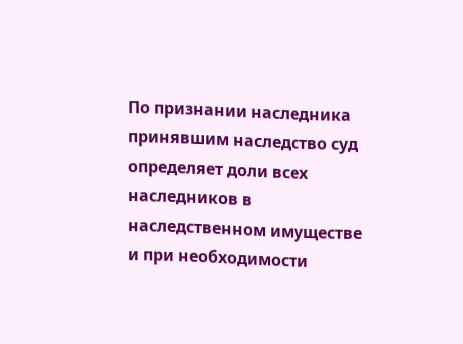По признании наследника принявшим наследство суд определяет доли всех наследников в наследственном имуществе и при необходимости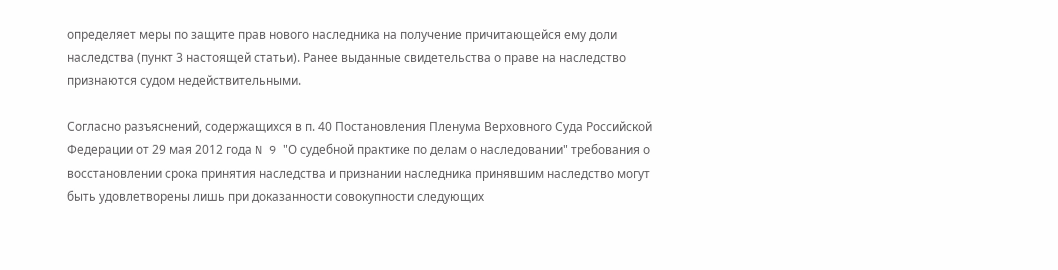определяет меры по защите прав нового наследника на получение причитающейся ему доли наследства (пункт 3 настоящей статьи). Ранее выданные свидетельства о праве на наследство признаются судом недействительными.

Согласно разъяснений, содержащихся в п. 40 Постановления Пленума Верховного Суда Российской Федерации от 29 мая 2012 года N 9 "О судебной практике по делам о наследовании" требования о восстановлении срока принятия наследства и признании наследника принявшим наследство могут быть удовлетворены лишь при доказанности совокупности следующих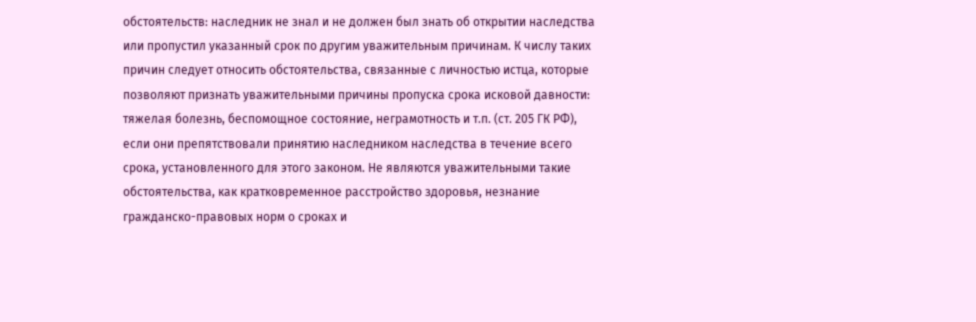обстоятельств: наследник не знал и не должен был знать об открытии наследства или пропустил указанный срок по другим уважительным причинам. К числу таких причин следует относить обстоятельства, связанные с личностью истца, которые позволяют признать уважительными причины пропуска срока исковой давности: тяжелая болезнь, беспомощное состояние, неграмотность и т.п. (ст. 205 ГК РФ), если они препятствовали принятию наследником наследства в течение всего срока, установленного для этого законом. Не являются уважительными такие обстоятельства, как кратковременное расстройство здоровья, незнание гражданско-правовых норм о сроках и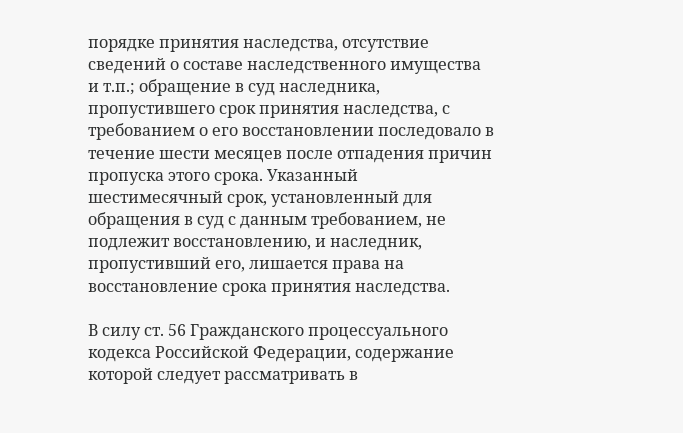порядке принятия наследства, отсутствие сведений о составе наследственного имущества и т.п.; обращение в суд наследника, пропустившего срок принятия наследства, с требованием о его восстановлении последовало в течение шести месяцев после отпадения причин пропуска этого срока. Указанный шестимесячный срок, установленный для обращения в суд с данным требованием, не подлежит восстановлению, и наследник, пропустивший его, лишается права на восстановление срока принятия наследства.

В силу ст. 56 Гражданского процессуального кодекса Российской Федерации, содержание которой следует рассматривать в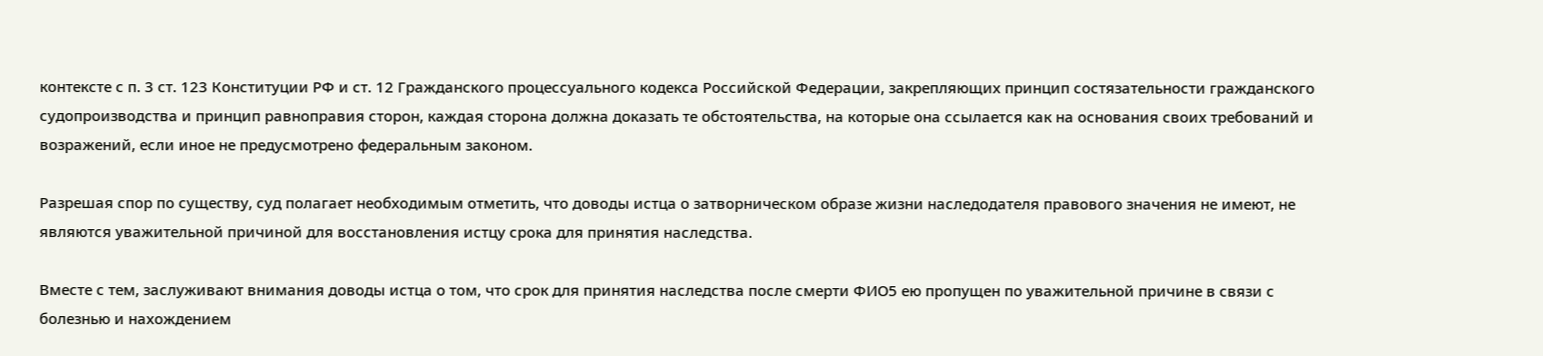контексте с п. 3 ст. 123 Конституции РФ и ст. 12 Гражданского процессуального кодекса Российской Федерации, закрепляющих принцип состязательности гражданского судопроизводства и принцип равноправия сторон, каждая сторона должна доказать те обстоятельства, на которые она ссылается как на основания своих требований и возражений, если иное не предусмотрено федеральным законом.

Разрешая спор по существу, суд полагает необходимым отметить, что доводы истца о затворническом образе жизни наследодателя правового значения не имеют, не являются уважительной причиной для восстановления истцу срока для принятия наследства.

Вместе с тем, заслуживают внимания доводы истца о том, что срок для принятия наследства после смерти ФИО5 ею пропущен по уважительной причине в связи с болезнью и нахождением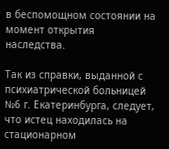в беспомощном состоянии на момент открытия наследства.

Так из справки, выданной с психиатрической больницей №6 г. Екатеринбурга, следует, что истец находилась на стационарном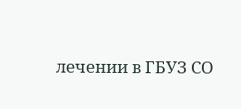лечении в ГБУЗ СО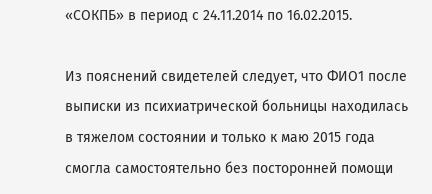«СОКПБ» в период с 24.11.2014 по 16.02.2015.

Из пояснений свидетелей следует, что ФИО1 после выписки из психиатрической больницы находилась в тяжелом состоянии и только к маю 2015 года смогла самостоятельно без посторонней помощи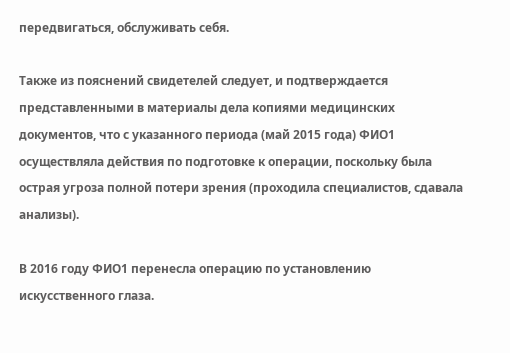передвигаться, обслуживать себя.

Также из пояснений свидетелей следует, и подтверждается представленными в материалы дела копиями медицинских документов, что с указанного периода (май 2015 года) ФИО1 осуществляла действия по подготовке к операции, поскольку была острая угроза полной потери зрения (проходила специалистов, сдавала анализы).

В 2016 году ФИО1 перенесла операцию по установлению искусственного глаза.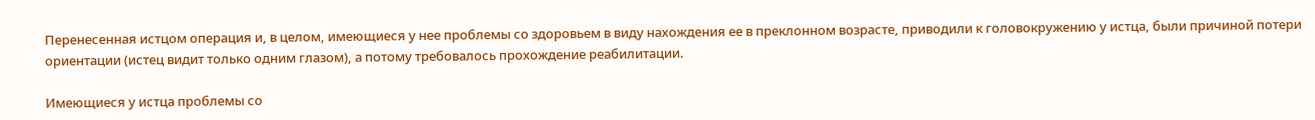Перенесенная истцом операция и, в целом, имеющиеся у нее проблемы со здоровьем в виду нахождения ее в преклонном возрасте, приводили к головокружению у истца, были причиной потери ориентации (истец видит только одним глазом), а потому требовалось прохождение реабилитации.

Имеющиеся у истца проблемы со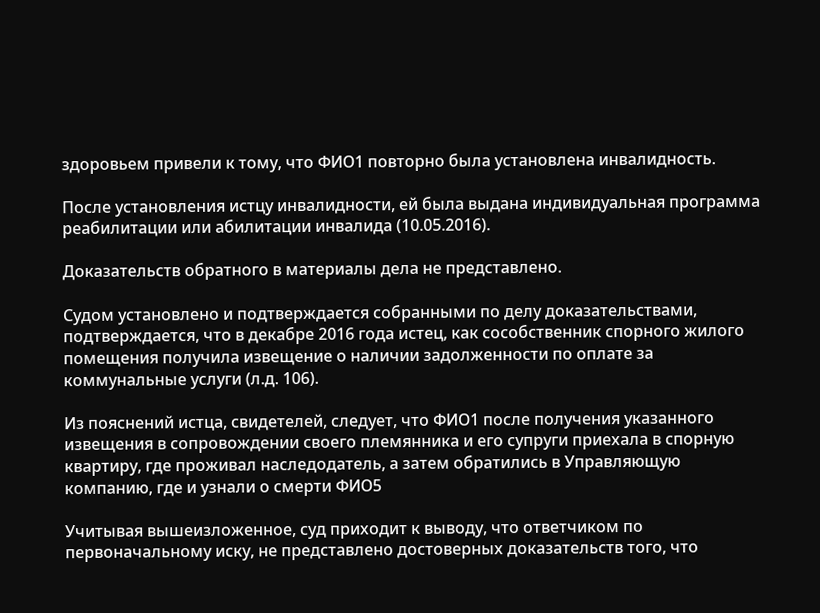здоровьем привели к тому, что ФИО1 повторно была установлена инвалидность.

После установления истцу инвалидности, ей была выдана индивидуальная программа реабилитации или абилитации инвалида (10.05.2016).

Доказательств обратного в материалы дела не представлено.

Судом установлено и подтверждается собранными по делу доказательствами, подтверждается, что в декабре 2016 года истец, как сособственник спорного жилого помещения получила извещение о наличии задолженности по оплате за коммунальные услуги (л.д. 106).

Из пояснений истца, свидетелей, следует, что ФИО1 после получения указанного извещения в сопровождении своего племянника и его супруги приехала в спорную квартиру, где проживал наследодатель, а затем обратились в Управляющую компанию, где и узнали о смерти ФИО5

Учитывая вышеизложенное, суд приходит к выводу, что ответчиком по первоначальному иску, не представлено достоверных доказательств того, что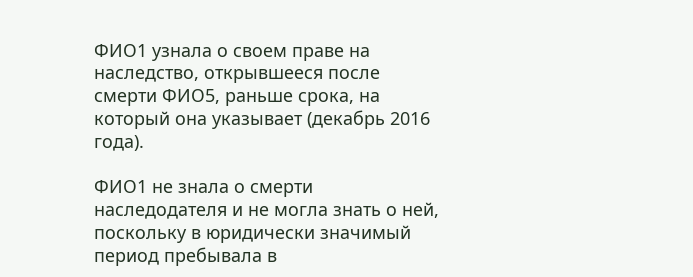ФИО1 узнала о своем праве на наследство, открывшееся после смерти ФИО5, раньше срока, на который она указывает (декабрь 2016 года).

ФИО1 не знала о смерти наследодателя и не могла знать о ней, поскольку в юридически значимый период пребывала в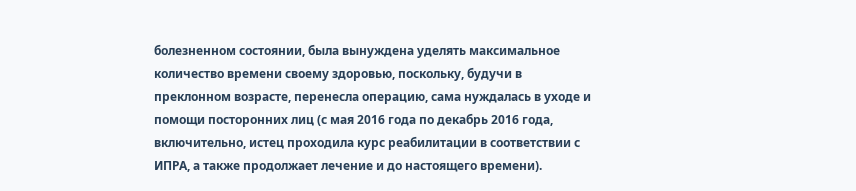болезненном состоянии, была вынуждена уделять максимальное количество времени своему здоровью, поскольку, будучи в преклонном возрасте, перенесла операцию, сама нуждалась в уходе и помощи посторонних лиц (с мая 2016 года по декабрь 2016 года, включительно, истец проходила курс реабилитации в соответствии с ИПРА, а также продолжает лечение и до настоящего времени).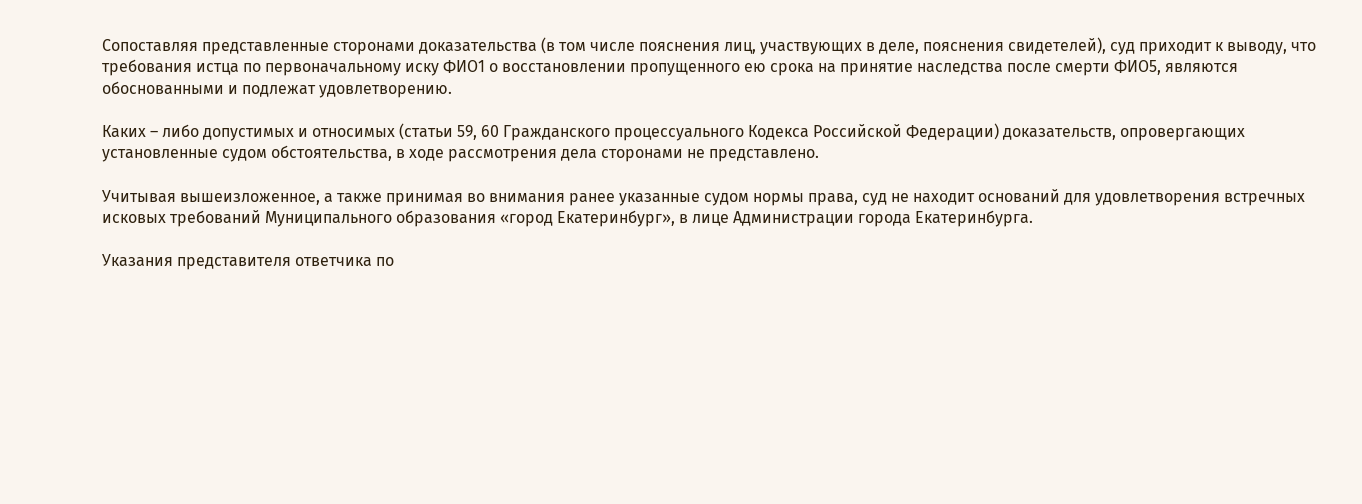Сопоставляя представленные сторонами доказательства (в том числе пояснения лиц, участвующих в деле, пояснения свидетелей), суд приходит к выводу, что требования истца по первоначальному иску ФИО1 о восстановлении пропущенного ею срока на принятие наследства после смерти ФИО5, являются обоснованными и подлежат удовлетворению.

Каких – либо допустимых и относимых (статьи 59, 60 Гражданского процессуального Кодекса Российской Федерации) доказательств, опровергающих установленные судом обстоятельства, в ходе рассмотрения дела сторонами не представлено.

Учитывая вышеизложенное, а также принимая во внимания ранее указанные судом нормы права, суд не находит оснований для удовлетворения встречных исковых требований Муниципального образования «город Екатеринбург», в лице Администрации города Екатеринбурга.

Указания представителя ответчика по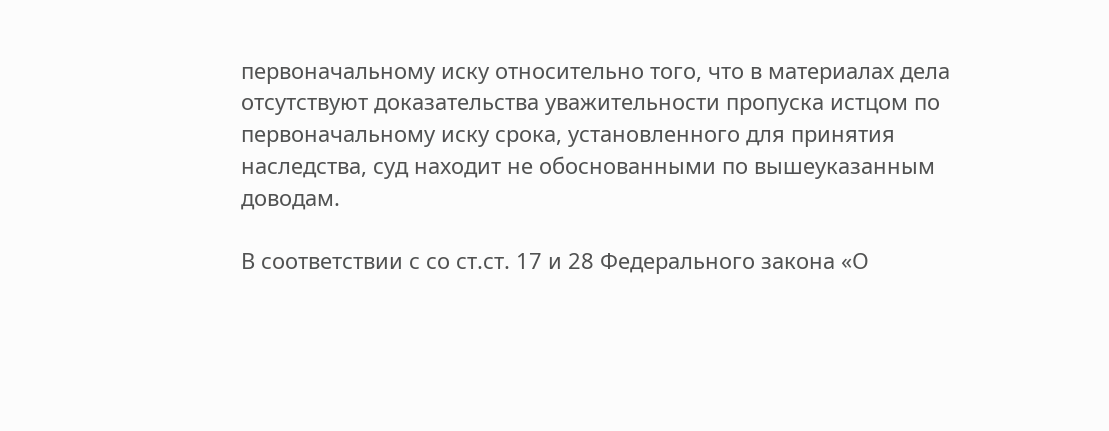первоначальному иску относительно того, что в материалах дела отсутствуют доказательства уважительности пропуска истцом по первоначальному иску срока, установленного для принятия наследства, суд находит не обоснованными по вышеуказанным доводам.

В соответствии с со ст.ст. 17 и 28 Федерального закона «О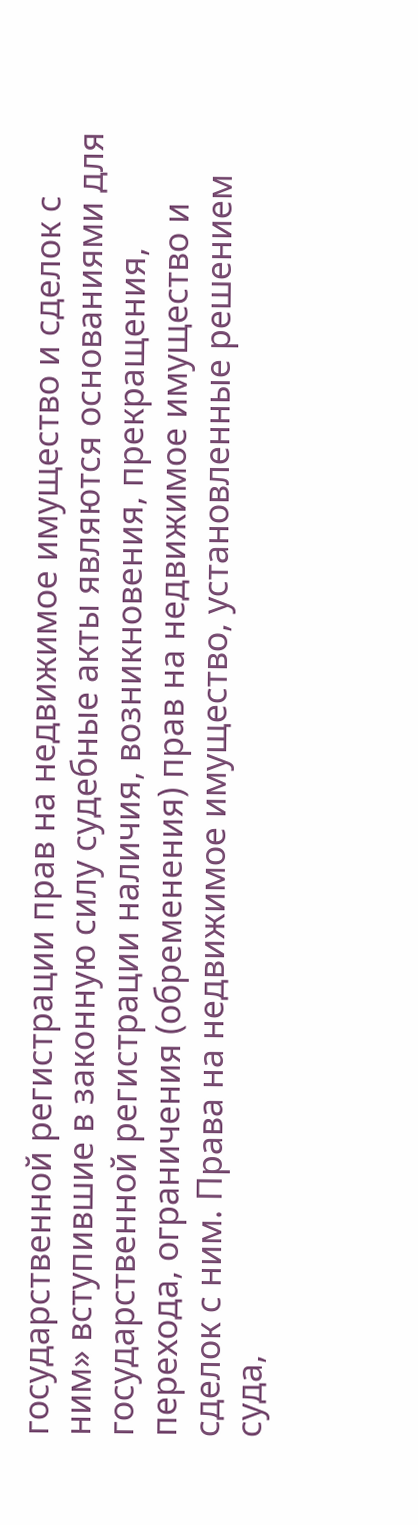государственной регистрации прав на недвижимое имущество и сделок с ним» вступившие в законную силу судебные акты являются основаниями для государственной регистрации наличия, возникновения, прекращения, перехода, ограничения (обременения) прав на недвижимое имущество и сделок с ним. Права на недвижимое имущество, установленные решением суда,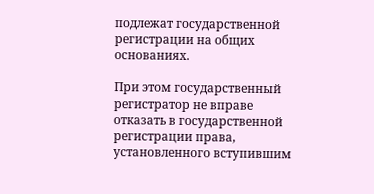подлежат государственной регистрации на общих основаниях.

При этом государственный регистратор не вправе отказать в государственной регистрации права, установленного вступившим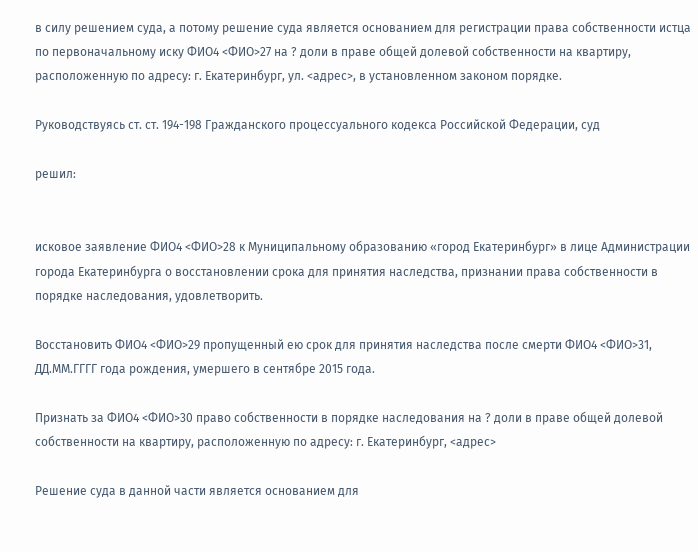в силу решением суда, а потому решение суда является основанием для регистрации права собственности истца по первоначальному иску ФИО4 <ФИО>27 на ? доли в праве общей долевой собственности на квартиру, расположенную по адресу: г. Екатеринбург, ул. <адрес>, в установленном законом порядке.

Руководствуясь ст. ст. 194-198 Гражданского процессуального кодекса Российской Федерации, суд

решил:


исковое заявление ФИО4 <ФИО>28 к Муниципальному образованию «город Екатеринбург» в лице Администрации города Екатеринбурга о восстановлении срока для принятия наследства, признании права собственности в порядке наследования, удовлетворить.

Восстановить ФИО4 <ФИО>29 пропущенный ею срок для принятия наследства после смерти ФИО4 <ФИО>31, ДД.ММ.ГГГГ года рождения, умершего в сентябре 2015 года.

Признать за ФИО4 <ФИО>30 право собственности в порядке наследования на ? доли в праве общей долевой собственности на квартиру, расположенную по адресу: г. Екатеринбург, <адрес>

Решение суда в данной части является основанием для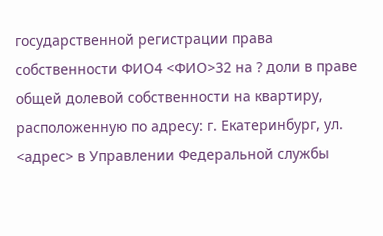государственной регистрации права собственности ФИО4 <ФИО>32 на ? доли в праве общей долевой собственности на квартиру, расположенную по адресу: г. Екатеринбург, ул. <адрес> в Управлении Федеральной службы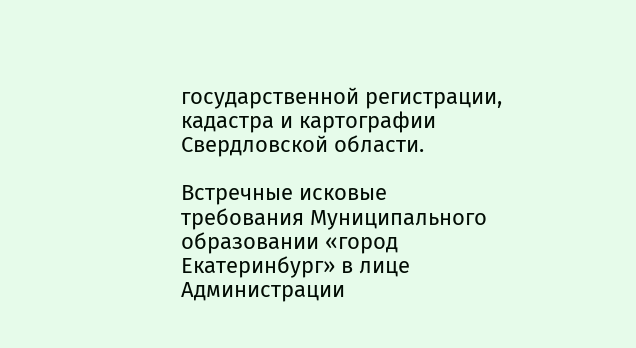государственной регистрации, кадастра и картографии Свердловской области.

Встречные исковые требования Муниципального образовании «город Екатеринбург» в лице Администрации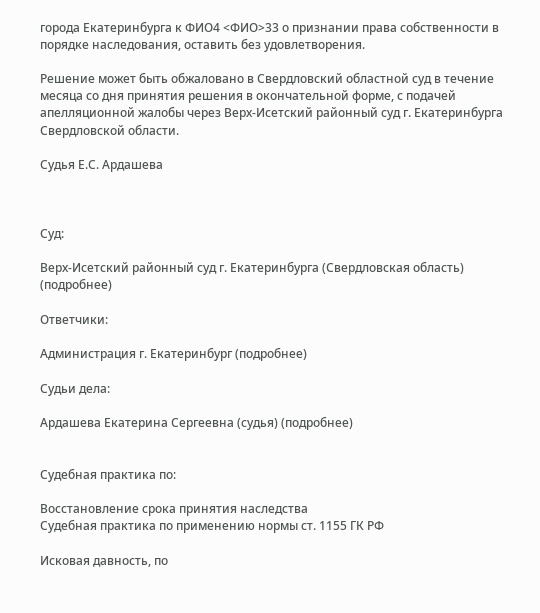города Екатеринбурга к ФИО4 <ФИО>33 о признании права собственности в порядке наследования, оставить без удовлетворения.

Решение может быть обжаловано в Свердловский областной суд в течение месяца со дня принятия решения в окончательной форме, с подачей апелляционной жалобы через Верх-Исетский районный суд г. Екатеринбурга Свердловской области.

Судья Е.С. Ардашева



Суд:

Верх-Исетский районный суд г. Екатеринбурга (Свердловская область) (подробнее)

Ответчики:

Администрация г. Екатеринбург (подробнее)

Судьи дела:

Ардашева Екатерина Сергеевна (судья) (подробнее)


Судебная практика по:

Восстановление срока принятия наследства
Судебная практика по применению нормы ст. 1155 ГК РФ

Исковая давность, по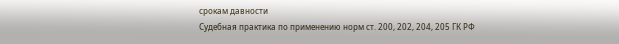срокам давности
Судебная практика по применению норм ст. 200, 202, 204, 205 ГК РФ